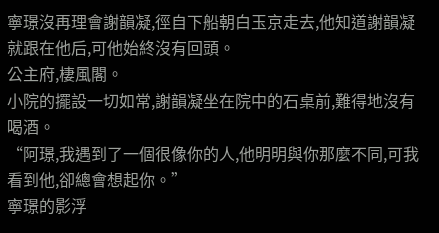寧璟沒再理會謝韻凝,徑自下船朝白玉京走去,他知道謝韻凝就跟在他后,可他始終沒有回頭。
公主府,棲風閣。
小院的擺設一切如常,謝韻凝坐在院中的石桌前,難得地沒有喝酒。
“阿璟,我遇到了一個很像你的人,他明明與你那麼不同,可我看到他,卻總會想起你。”
寧璟的影浮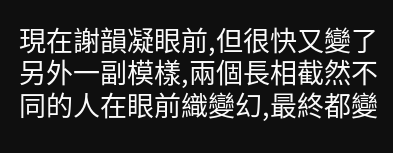現在謝韻凝眼前,但很快又變了另外一副模樣,兩個長相截然不同的人在眼前織變幻,最終都變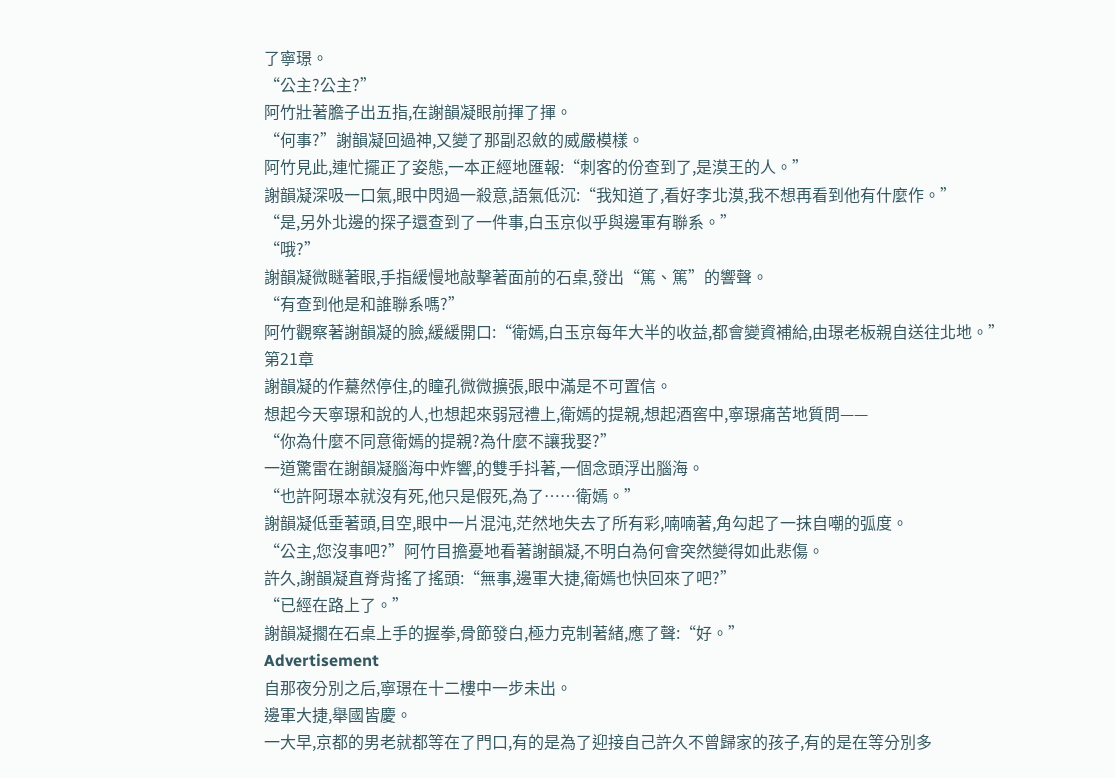了寧璟。
“公主?公主?”
阿竹壯著膽子出五指,在謝韻凝眼前揮了揮。
“何事?”謝韻凝回過神,又變了那副忍斂的威嚴模樣。
阿竹見此,連忙擺正了姿態,一本正經地匯報:“刺客的份查到了,是漠王的人。”
謝韻凝深吸一口氣,眼中閃過一殺意,語氣低沉:“我知道了,看好李北漠,我不想再看到他有什麼作。”
“是,另外北邊的探子還查到了一件事,白玉京似乎與邊軍有聯系。”
“哦?”
謝韻凝微瞇著眼,手指緩慢地敲擊著面前的石桌,發出“篤、篤”的響聲。
“有查到他是和誰聯系嗎?”
阿竹觀察著謝韻凝的臉,緩緩開口:“衛嫣,白玉京每年大半的收益,都會變資補給,由璟老板親自送往北地。”
第21章
謝韻凝的作驀然停住,的瞳孔微微擴張,眼中滿是不可置信。
想起今天寧璟和說的人,也想起來弱冠禮上,衛嫣的提親,想起酒窖中,寧璟痛苦地質問——
“你為什麼不同意衛嫣的提親?為什麼不讓我娶?”
一道驚雷在謝韻凝腦海中炸響,的雙手抖著,一個念頭浮出腦海。
“也許阿璟本就沒有死,他只是假死,為了……衛嫣。”
謝韻凝低垂著頭,目空,眼中一片混沌,茫然地失去了所有彩,喃喃著,角勾起了一抹自嘲的弧度。
“公主,您沒事吧?”阿竹目擔憂地看著謝韻凝,不明白為何會突然變得如此悲傷。
許久,謝韻凝直脊背搖了搖頭:“無事,邊軍大捷,衛嫣也快回來了吧?”
“已經在路上了。”
謝韻凝擱在石桌上手的握拳,骨節發白,極力克制著緒,應了聲:“好。”
Advertisement
自那夜分別之后,寧璟在十二樓中一步未出。
邊軍大捷,舉國皆慶。
一大早,京都的男老就都等在了門口,有的是為了迎接自己許久不曾歸家的孩子,有的是在等分別多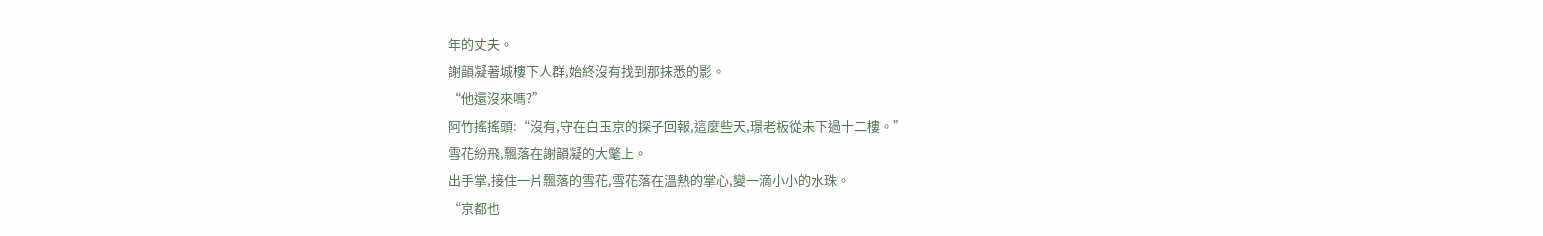年的丈夫。
謝韻凝著城樓下人群,始終沒有找到那抹悉的影。
“他還沒來嗎?”
阿竹搖搖頭:“沒有,守在白玉京的探子回報,這麼些天,璟老板從未下過十二樓。”
雪花紛飛,飄落在謝韻凝的大氅上。
出手掌,接住一片飄落的雪花,雪花落在溫熱的掌心,變一滴小小的水珠。
“京都也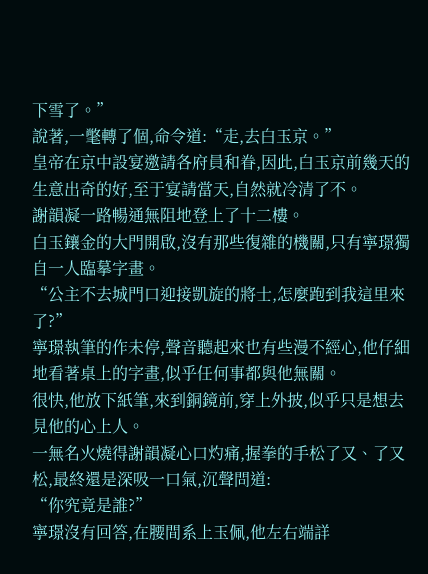下雪了。”
說著,一氅轉了個,命令道:“走,去白玉京。”
皇帝在京中設宴邀請各府員和眷,因此,白玉京前幾天的生意出奇的好,至于宴請當天,自然就冷清了不。
謝韻凝一路暢通無阻地登上了十二樓。
白玉鑲金的大門開啟,沒有那些復雜的機關,只有寧璟獨自一人臨摹字畫。
“公主不去城門口迎接凱旋的將士,怎麼跑到我這里來了?”
寧璟執筆的作未停,聲音聽起來也有些漫不經心,他仔細地看著桌上的字畫,似乎任何事都與他無關。
很快,他放下紙筆,來到銅鏡前,穿上外披,似乎只是想去見他的心上人。
一無名火燒得謝韻凝心口灼痛,握拳的手松了又、了又松,最終還是深吸一口氣,沉聲問道:
“你究竟是誰?”
寧璟沒有回答,在腰間系上玉佩,他左右端詳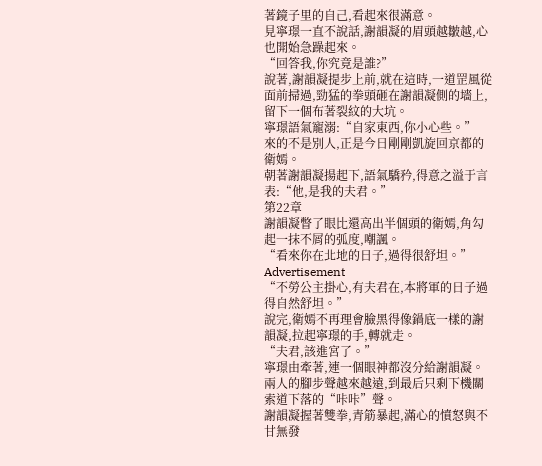著鏡子里的自己,看起來很滿意。
見寧璟一直不說話,謝韻凝的眉頭越皺越,心也開始急躁起來。
“回答我,你究竟是誰?”
說著,謝韻凝提步上前,就在這時,一道罡風從面前掃過,勁猛的拳頭砸在謝韻凝側的墻上,留下一個布著裂紋的大坑。
寧璟語氣寵溺:“自家東西,你小心些。”
來的不是別人,正是今日剛剛凱旋回京都的衛嫣。
朝著謝韻凝揚起下,語氣驕矜,得意之溢于言表:“他,是我的夫君。”
第22章
謝韻凝瞥了眼比還高出半個頭的衛嫣,角勾起一抹不屑的弧度,嘲諷。
“看來你在北地的日子,過得很舒坦。”
Advertisement
“不勞公主掛心,有夫君在,本將軍的日子過得自然舒坦。”
說完,衛嫣不再理會臉黑得像鍋底一樣的謝韻凝,拉起寧璟的手,轉就走。
“夫君,該進宮了。”
寧璟由牽著,連一個眼神都沒分給謝韻凝。
兩人的腳步聲越來越遠,到最后只剩下機關索道下落的“咔咔”聲。
謝韻凝握著雙拳,青筋暴起,滿心的憤怒與不甘無發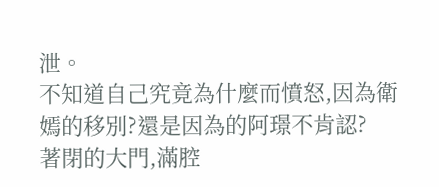泄。
不知道自己究竟為什麼而憤怒,因為衛嫣的移別?還是因為的阿璟不肯認?
著閉的大門,滿腔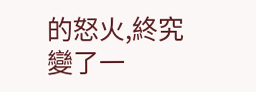的怒火,終究變了一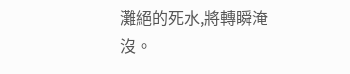灘絕的死水,將轉瞬淹沒。